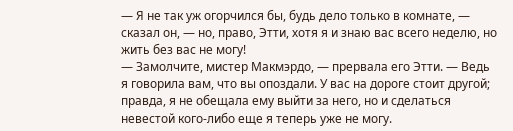— Я не так уж огорчился бы, будь дело только в комнате, — сказал он, — но, право, Этти, хотя я и знаю вас всего неделю, но жить без вас не могу!
— Замолчите, мистер Макмэрдо, — прервала его Этти. — Ведь я говорила вам, что вы опоздали. У вас на дороге стоит другой; правда, я не обещала ему выйти за него, но и сделаться невестой кого-либо еще я теперь уже не могу.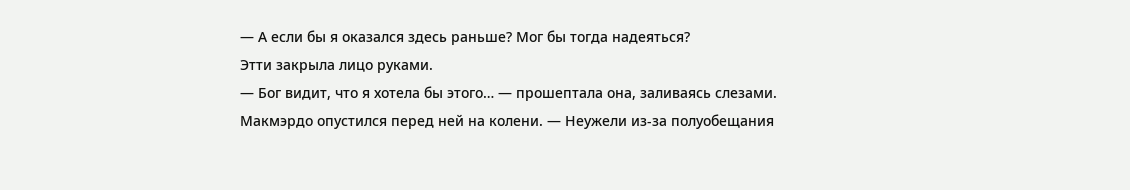— А если бы я оказался здесь раньше? Мог бы тогда надеяться?
Этти закрыла лицо руками.
— Бог видит, что я хотела бы этого… — прошептала она, заливаясь слезами.
Макмэрдо опустился перед ней на колени. — Неужели из-за полуобещания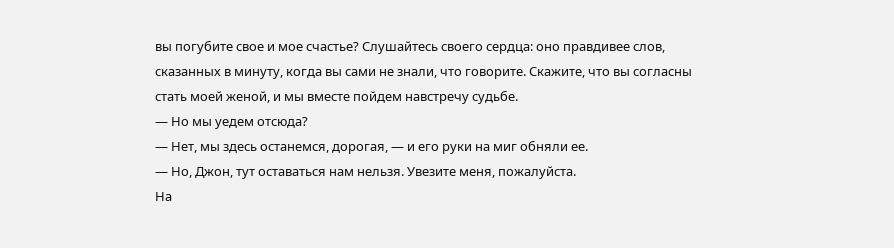вы погубите свое и мое счастье? Слушайтесь своего сердца: оно правдивее слов, сказанных в минуту, когда вы сами не знали, что говорите. Скажите, что вы согласны стать моей женой, и мы вместе пойдем навстречу судьбе.
— Но мы уедем отсюда?
— Нет, мы здесь останемся, дорогая, — и его руки на миг обняли ее.
— Но, Джон, тут оставаться нам нельзя. Увезите меня, пожалуйста.
На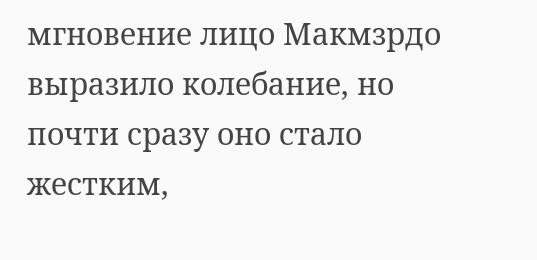мгновение лицо Макмзрдо выразило колебание, но почти сразу оно стало жестким,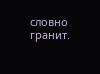словно гранит.